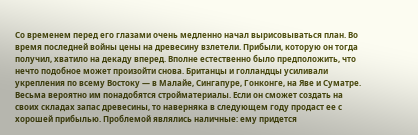Со временем перед его глазами очень медленно начал вырисовываться план. Во время последней войны цены на древесину взлетели. Прибыли, которую он тогда получил, хватило на декаду вперед. Вполне естественно было предположить, что нечто подобное может произойти снова. Британцы и голландцы усиливали укрепления по всему Востоку — в Малайе, Сингапуре, Гонконге, на Яве и Суматре. Весьма вероятно им понадобятся стройматериалы. Если он сможет создать на своих складах запас древесины, то наверняка в следующем году продаст ее с хорошей прибылью. Проблемой являлись наличные: ему придется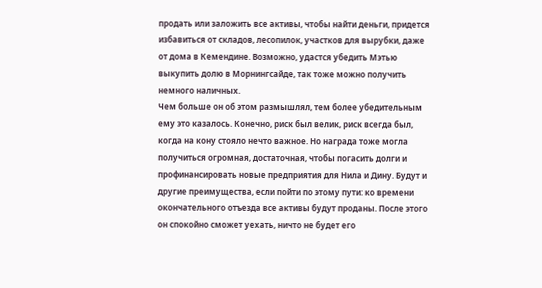продать или заложить все активы, чтобы найти деньги, придется избавиться от складов, лесопилок, участков для вырубки, даже от дома в Кемендине. Возможно, удастся убедить Мэтью выкупить долю в Морнингсайде, так тоже можно получить немного наличных.
Чем больше он об этом размышлял, тем более убедительным ему это казалось. Конечно, риск был велик, риск всегда был, когда на кону стояло нечто важное. Но награда тоже могла получиться огромная, достаточная, чтобы погасить долги и профинансировать новые предприятия для Нила и Дину. Будут и другие преимущества, если пойти по этому пути: ко времени окончательного отъезда все активы будут проданы. После этого он спокойно сможет уехать, ничто не будет его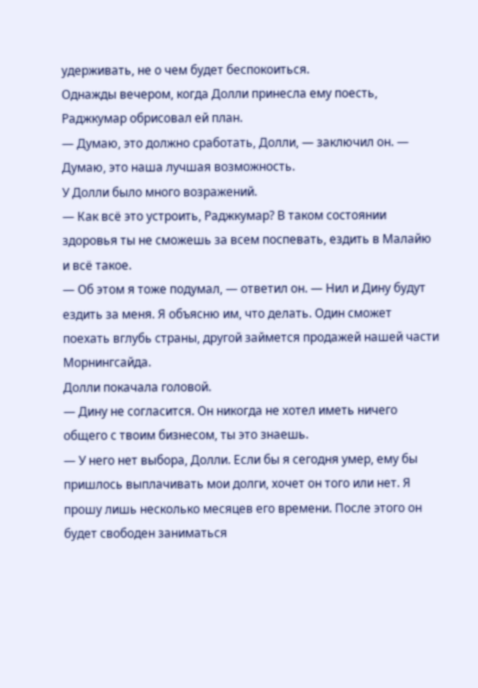удерживать, не о чем будет беспокоиться.
Однажды вечером, когда Долли принесла ему поесть, Раджкумар обрисовал ей план.
— Думаю, это должно сработать, Долли, — заключил он. — Думаю, это наша лучшая возможность.
У Долли было много возражений.
— Как всё это устроить, Раджкумар? В таком состоянии здоровья ты не сможешь за всем поспевать, ездить в Малайю и всё такое.
— Об этом я тоже подумал, — ответил он. — Нил и Дину будут ездить за меня. Я объясню им, что делать. Один сможет поехать вглубь страны, другой займется продажей нашей части Морнингсайда.
Долли покачала головой.
— Дину не согласится. Он никогда не хотел иметь ничего общего с твоим бизнесом, ты это знаешь.
— У него нет выбора, Долли. Если бы я сегодня умер, ему бы пришлось выплачивать мои долги, хочет он того или нет. Я прошу лишь несколько месяцев его времени. После этого он будет свободен заниматься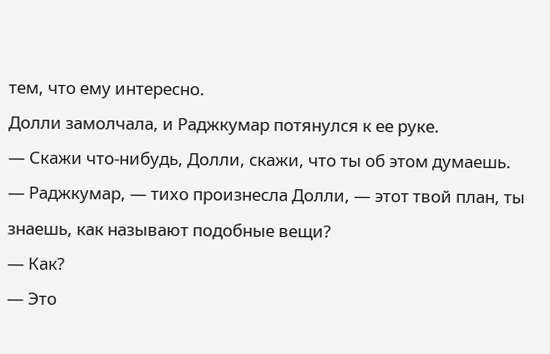тем, что ему интересно.
Долли замолчала, и Раджкумар потянулся к ее руке.
— Скажи что-нибудь, Долли, скажи, что ты об этом думаешь.
— Раджкумар, — тихо произнесла Долли, — этот твой план, ты знаешь, как называют подобные вещи?
— Как?
— Это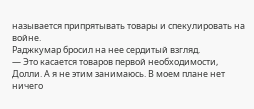называется припрятывать товары и спекулировать на войне.
Раджкумар бросил на нее сердитый взгляд.
— Это касается товаров первой необходимости, Долли. А я не этим занимаюсь. В моем плане нет ничего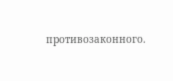противозаконного.